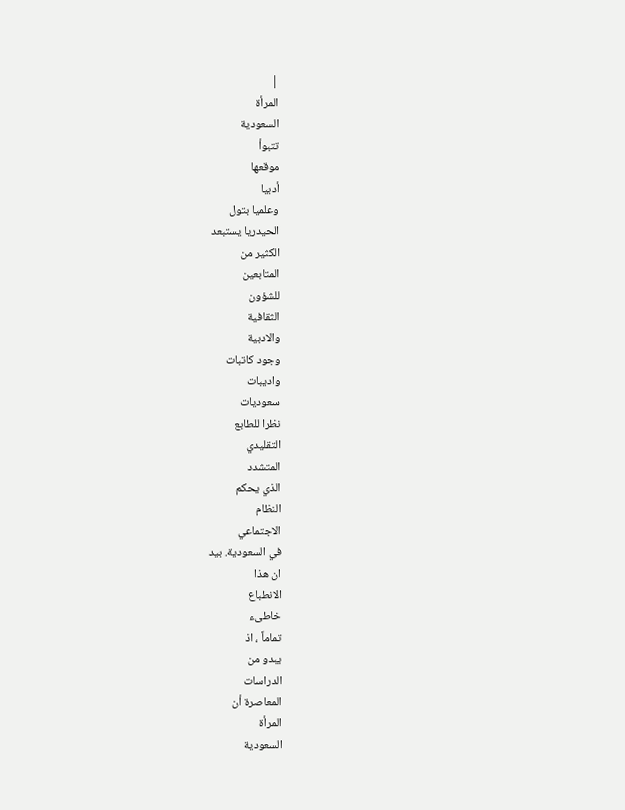|
المرأة
السعودية
تتبوأ
موقعها
أدبيا
وعلميا بتول
الحيدريا يستبعد
الكثير من
المتابعين
للشؤون
الثقافية
والادبية
وجود كاتبات
واديبات
سعوديات
نظرا للطابع
التقليدي
المتشدد
الذي يحكم
النظام
الاجتماعي
في السعودية. بيد
ان هذا
الانطباع
خاطىء
تماماً ، اذ
يبدو من
الدراسات
المعاصرة أن
المرأة
السعودية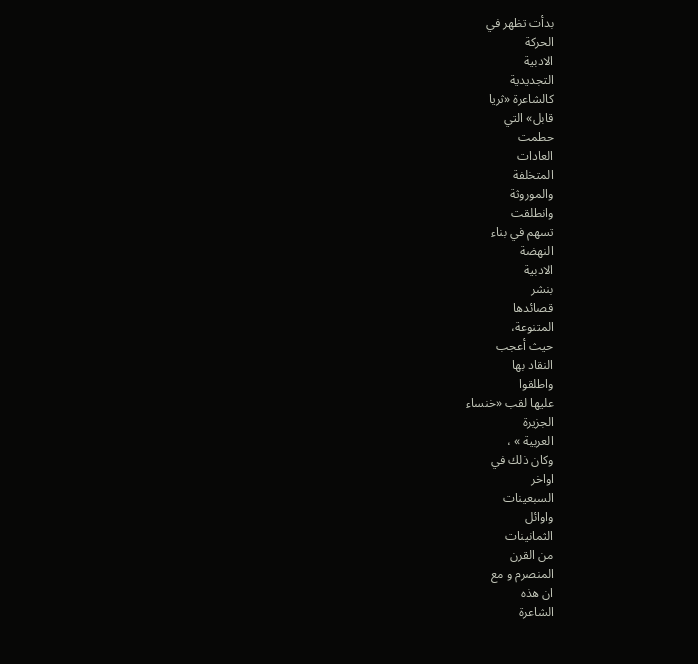بدأت تظهر في
الحركة
الادبية
التجديدية
كالشاعرة «ثريا
قابل» التي
حطمت
العادات
المتخلفة
والموروثة
وانطلقت
تسهم في بناء
النهضة
الادبية
بنشر
قصائدها
المتنوعة،
حيث أعجب
النقاد بها
واطلقوا
عليها لقب «خنساء
الجزيرة
العربية » ،
وكان ذلك في
اواخر
السبعينات
واوائل
الثمانينات
من القرن
المنصرم و مع
ان هذه
الشاعرة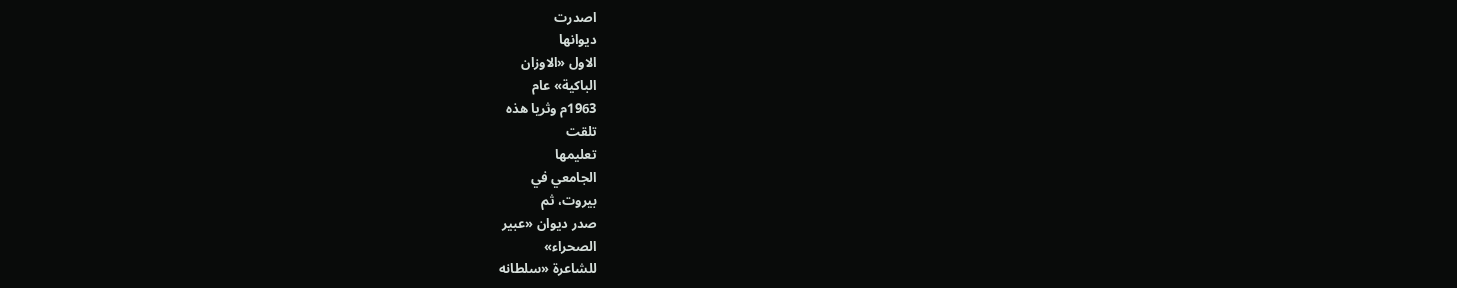اصدرت
ديوانها
الاول «الاوزان
الباكية» عام
1963م وثريا هذه
تلقت
تعليمها
الجامعي في
بيروت، ثم
صدر ديوان «عبير
الصحراء»
للشاعرة «سلطانه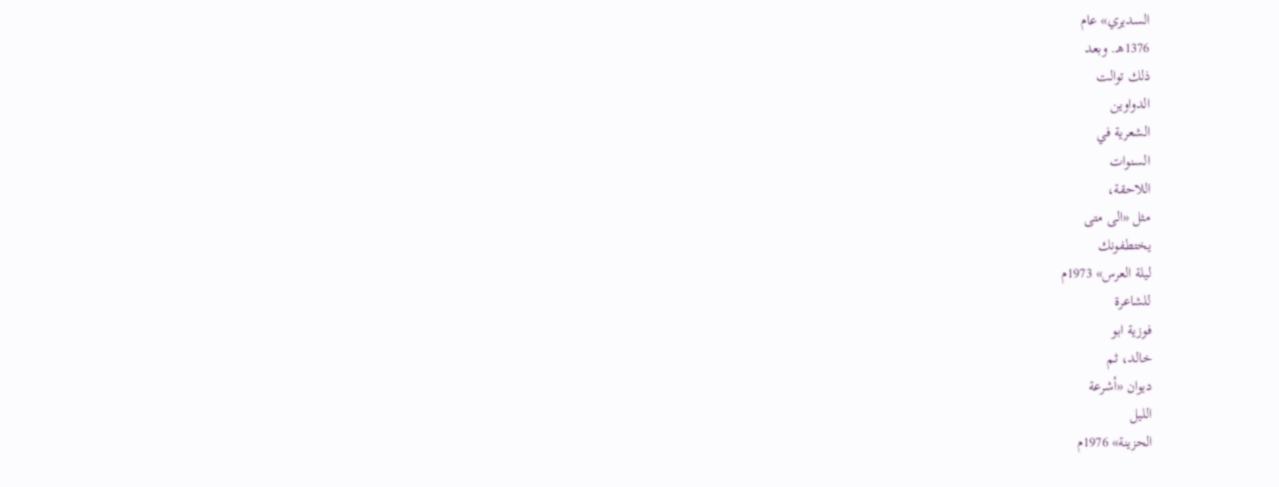السديري» عام
1376هـ. وبعد
ذلك توالت
الدواوين
الشعرية في
السنوات
اللاحقة،
مثل «الى متى
يختطفونك
ليلة العرس» 1973م
للشاعرة
فوزية ابو
خالد، ثم
ديوان «أشرعة
الليل
الحزينة» 1976م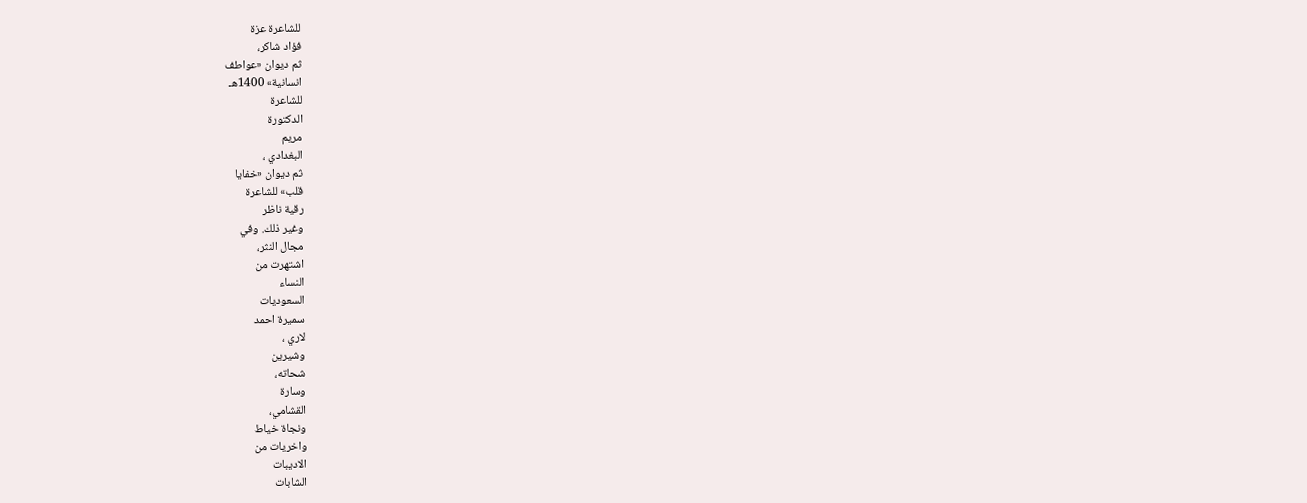للشاعرة عزة
فؤاد شاكر،
ثم ديوان «عواطف
انسانية» 1400هـ
للشاعرة
الدكتورة
مريم
البغدادي ،
ثم ديوان «خفايا
قلب» للشاعرة
رقية ناظر
وغير ذلك. وفي
مجال النثر،
اشتهرت من
النساء
السعوديات
سميرة احمد
لاري ،
وشيرين
شحاته،
وسارة
القشامي،
ونجاة خياط
واخريات من
الاديبات
الشابات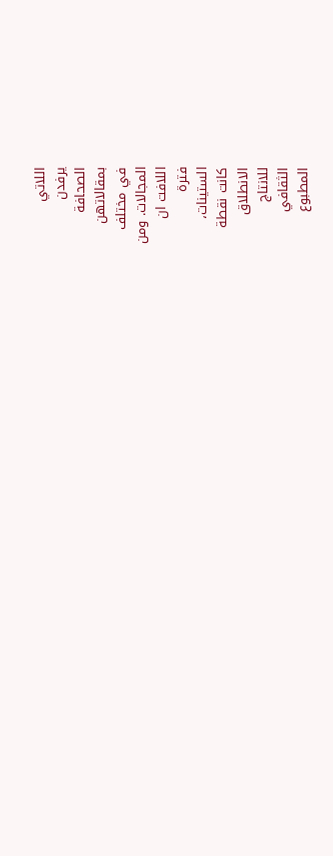اللاتي
يرفدن
الصحافة
بمقالاتهن
في مختلف
المجالات. ومن
اللافت ان
فترة
الستينات،
كانت نقطة
الانطلاق
للانتاج
الثقافي
المطبوع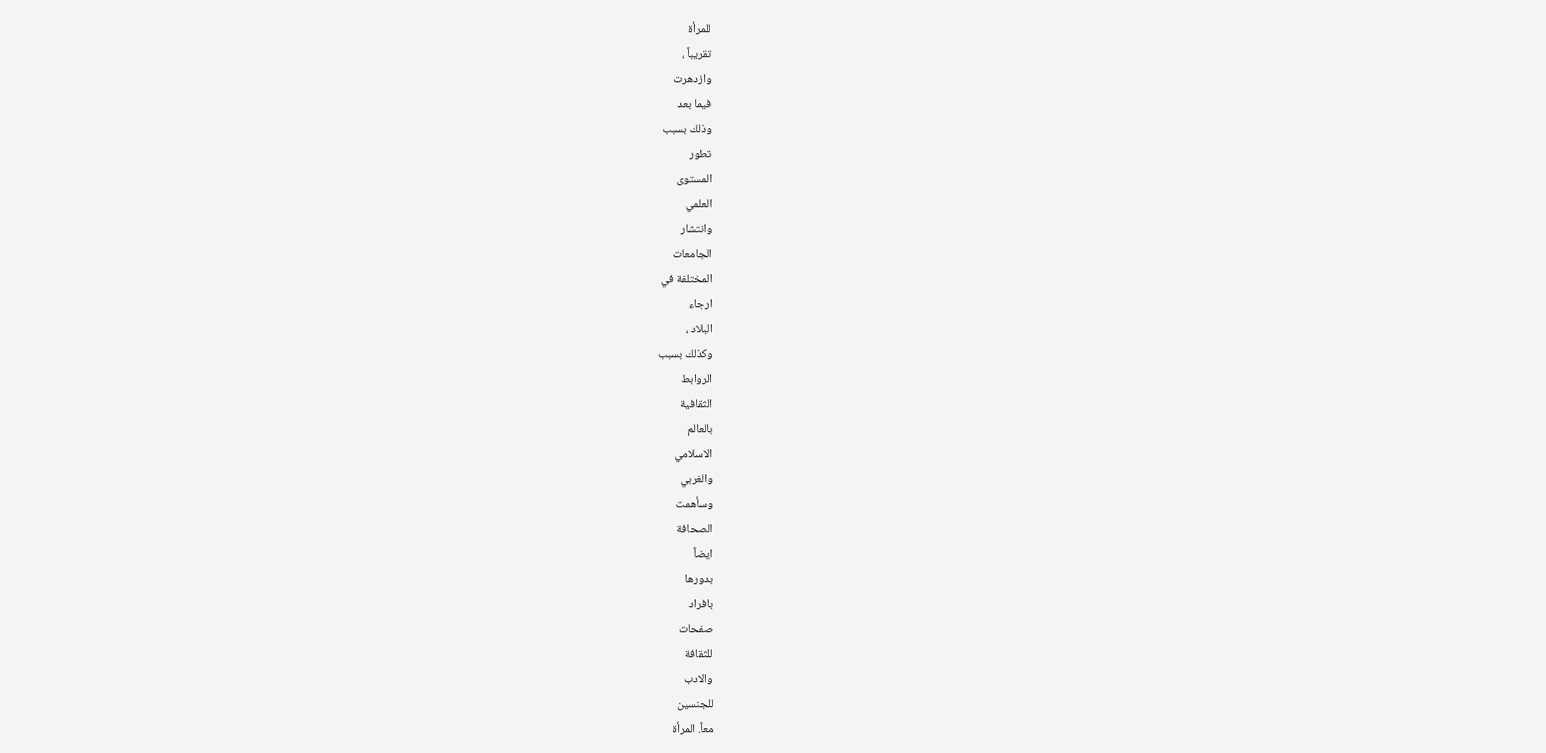للمرأة
تقريباً ،
وازدهرت
فيما بعد
وذلك بسبب
تطور
المستوى
العلمي
وانتشار
الجامعات
المختلفة في
ارجاء
البلاد ،
وكذلك بسبب
الروابط
الثقافية
بالعالم
الاسلامي
والغربي
وسأهمت
الصحافة
ايضاً
بدورها
بافراد
صفحات
للثقافة
والادب
للجنسين
معاً. المرأة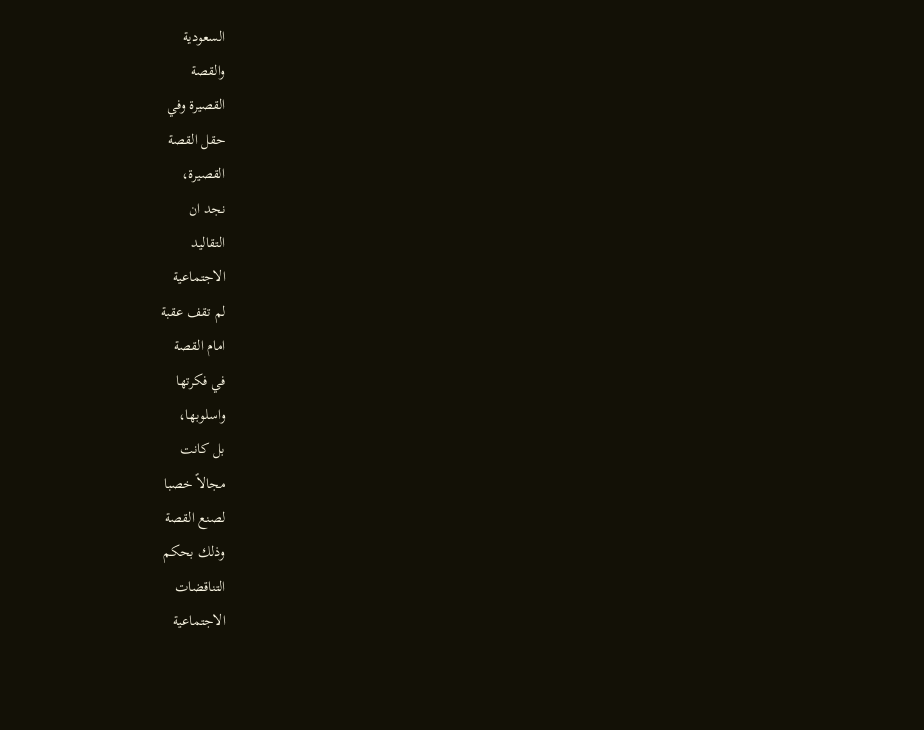السعودية
والقصة
القصيرة وفي
حقل القصة
القصيرة،
نجد ان
التقاليد
الاجتماعية
لم تقف عقبة
امام القصة
في فكرتها
واسلوبها،
بل كانت
مجالاً خصبا
لصنع القصة
وذلك بحكم
التناقضات
الاجتماعية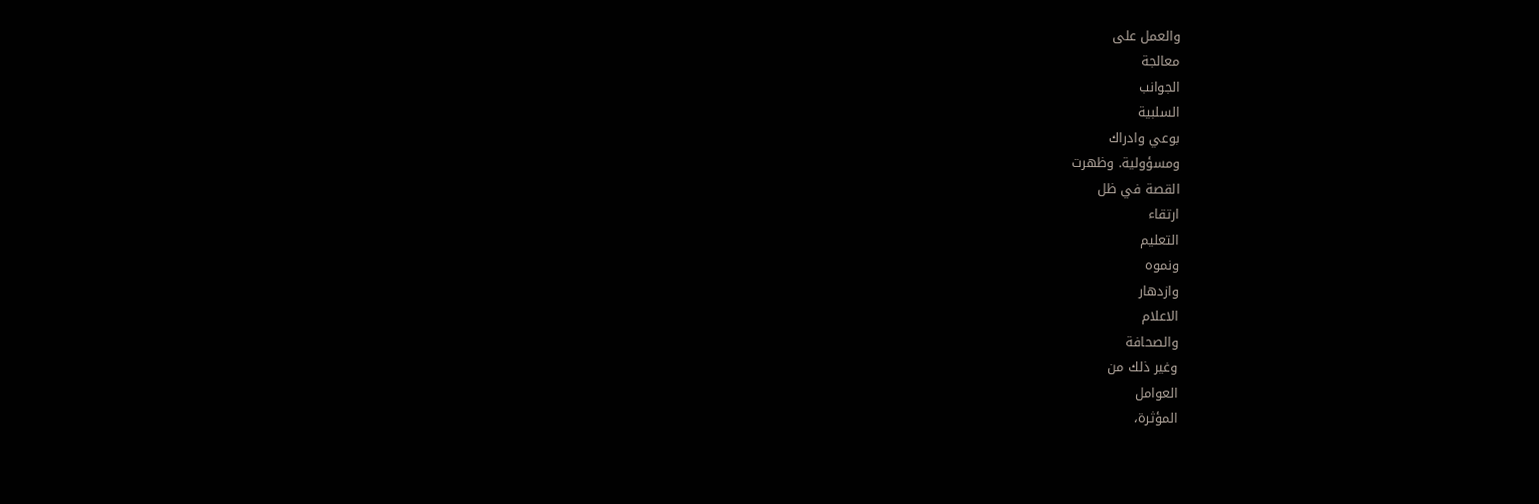والعمل على
معالجة
الجوانب
السلبية
بوعي وادراك
ومسؤولية. وظهرت
القصة في ظل
ارتقاء
التعليم
ونموه
وازدهار
الاعلام
والصحافة
وغير ذلك من
العوامل
المؤثرة،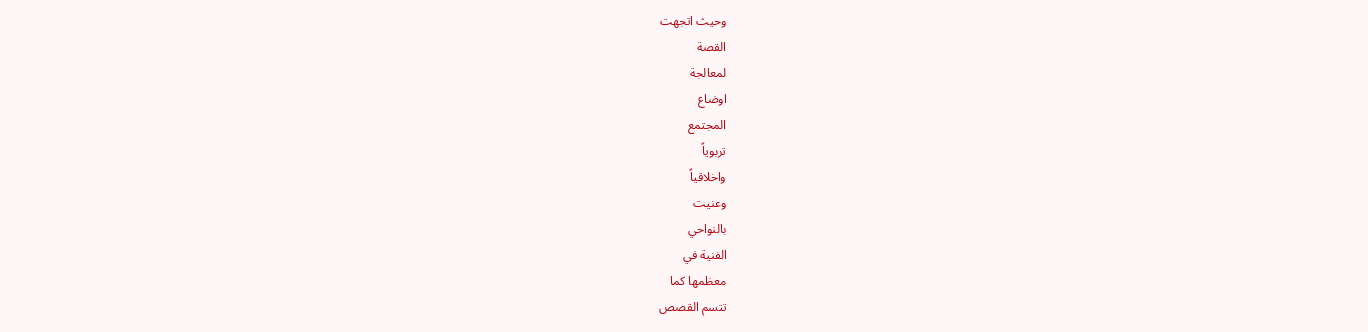وحيث اتجهت
القصة
لمعالجة
اوضاع
المجتمع
تربوياً
واخلاقياً
وعنيت
بالنواحي
الفنية في
معظمها كما
تتسم القصص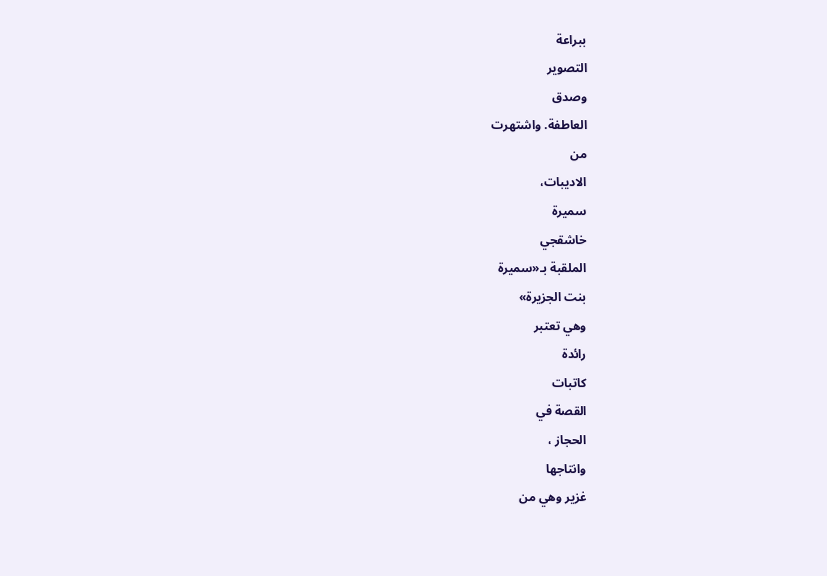ببراعة
التصوير
وصدق
العاطفة. واشتهرت
من
الاديبات،
سميرة
خاشقجي
الملقبة بـ«سميرة
بنت الجزيرة»
وهي تعتبر
رائدة
كاتبات
القصة في
الحجاز ،
وانتاجها
غزير وهي من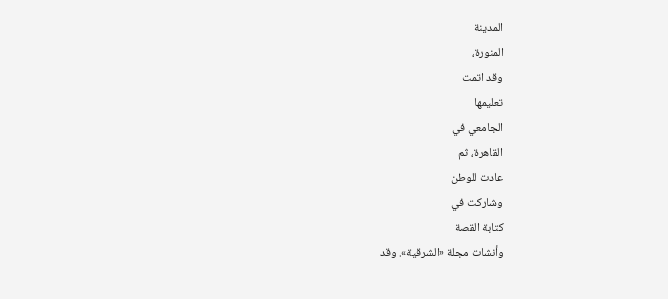المدينة
المنورة،
وقد اتمت
تعليمها
الجامعي في
القاهرة، ثم
عادت للوطن
وشاركت في
كتابة القصة
وأنشات مجلة «الشرقية». وقد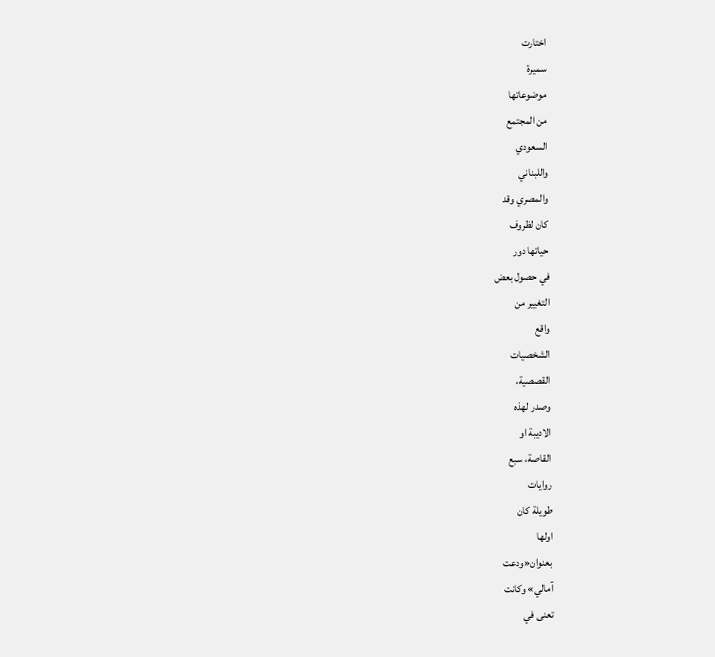اختارت
سميرة
موضوعاتها
من المجتمع
السعودي
واللبناني
والمصري وقد
كان لظروف
حياتها دور
في حصول بعض
التغيير من
واقع
الشخصيات
القصصية،
وصدر لهذه
الاديبة او
القاصة، سبع
روايات
طويلة كان
اولها
بعنوان«ودعت
آمالي» وكانت
تعنى في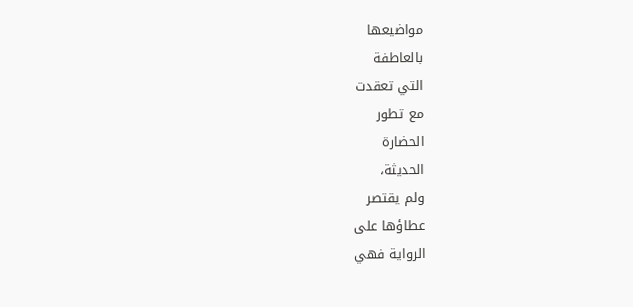مواضيعها
بالعاطفة
التي تعقدت
مع تطور
الحضارة
الحديثة،
ولم يقتصر
عطاؤها على
الرواية فهي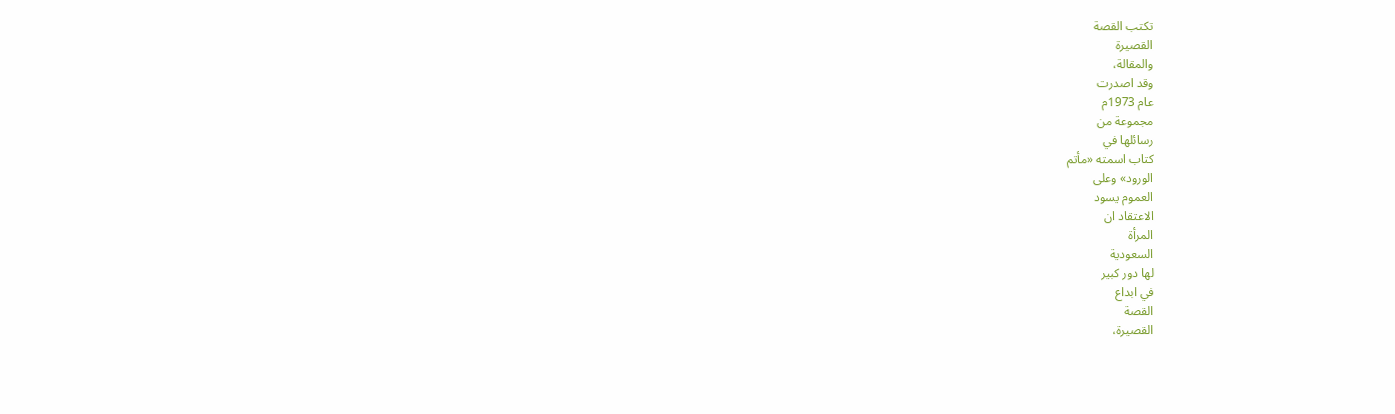تكتب القصة
القصيرة
والمقالة،
وقد اصدرت
عام 1973م
مجموعة من
رسائلها في
كتاب اسمته «مأتم
الورود» وعلى
العموم يسود
الاعتقاد ان
المرأة
السعودية
لها دور كبير
في ابداع
القصة
القصيرة،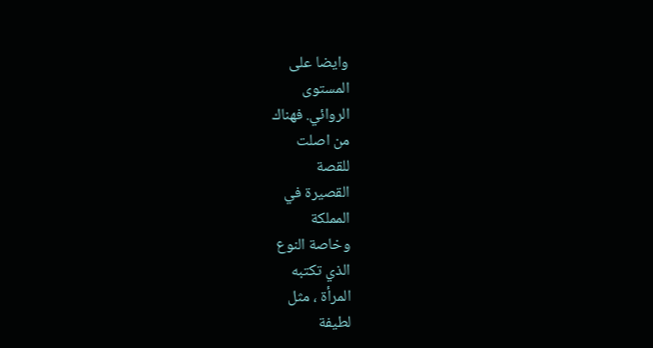وايضا على
المستوى
الروائي. فهناك
من اصلت
للقصة
القصيرة في
المملكة
وخاصة النوع
الذي تكتبه
المرأة ، مثل
لطيفة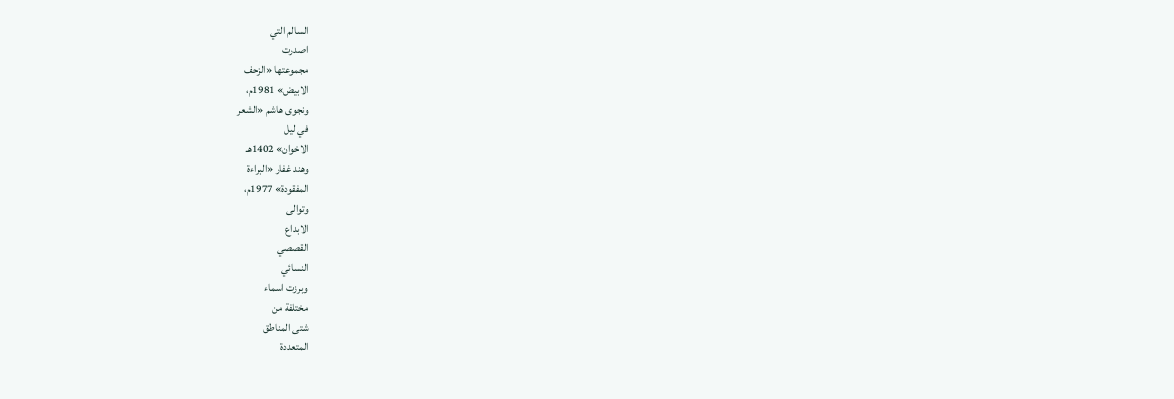السالم التي
اصدرت
مجموعتها «الزحف
الابيض» 1981م،
ونجوى هاشم «الشعر
في ليل
الاخوان» 1402هـ
وهند غفار «البراءة
المفقودة» 1977م،
وتوالى
الابداع
القصصي
النسائي
وبرزت اسماء
مختلفة من
شتى المناطق
المتعددة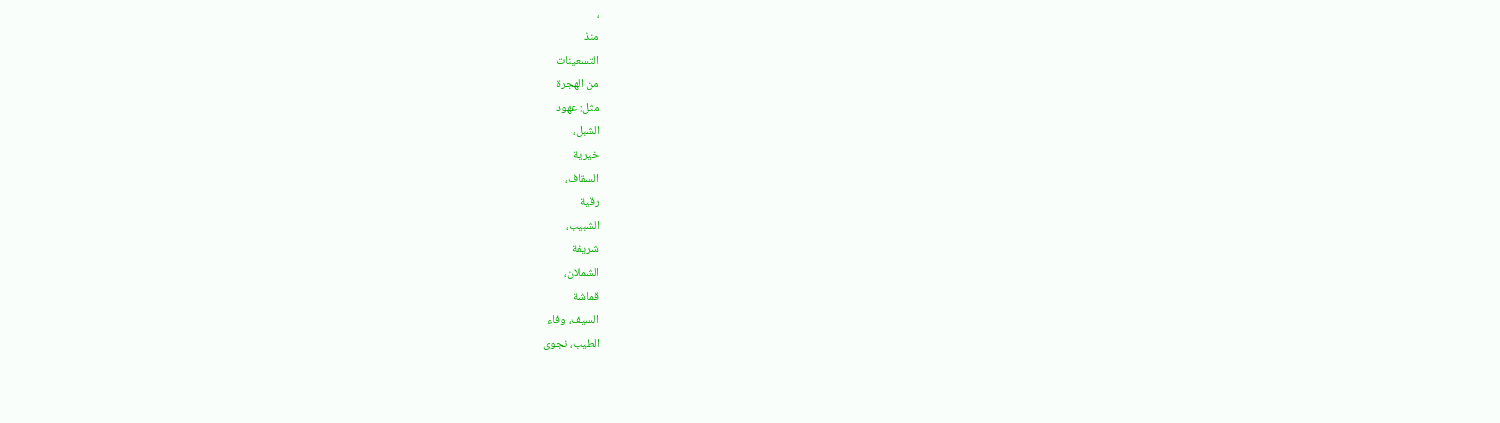،
منذ
التسعينات
من الهجرة
مثل: عهود
الشبل،
خيرية
السقاف،
رقية
الشبيب،
شريفة
الشملان،
قماشة
السيف، وفاء
الطيب، نجوى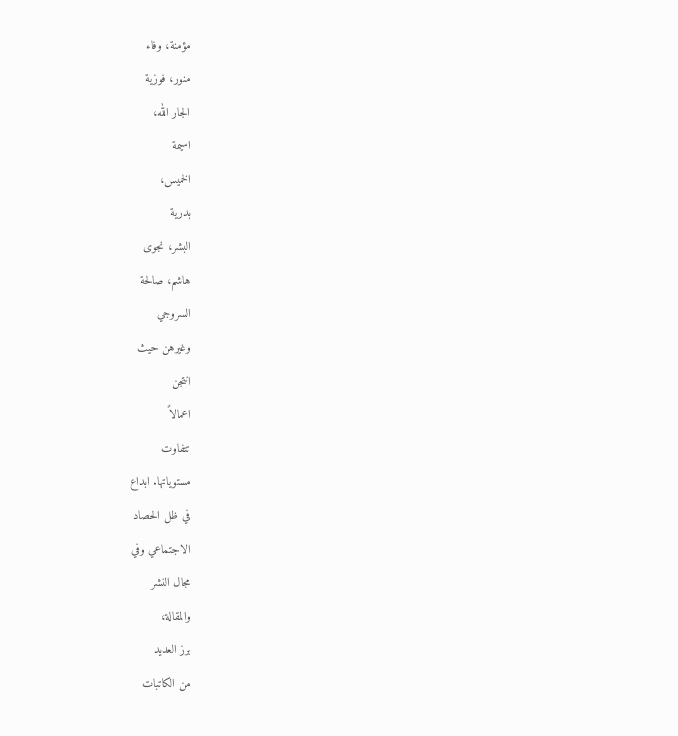مؤمنة، وفاء
منور، فوزية
الجار الله،
اسيمة
الخميس،
بدرية
البشر، نجوى
هاشم، صالحة
السروجي
وغيرهن حيث
انتجن
اعمالاً
تتفاوت
مستوياتها. ابداع
في ظل الحصاد
الاجتماعي وفي
مجال النشر
والمقالة،
برز العديد
من الكاتبات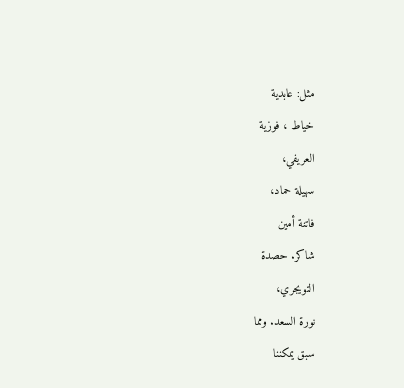مثل: عابدية
خياط ، فوزية
العريفي،
سهيلة حماد،
فاتنة أمين
شاكر. حصدة
التويجري،
نورة السعد. ومما
سبق يمكننا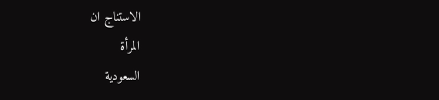الاستناج ان
المرأة
السعودية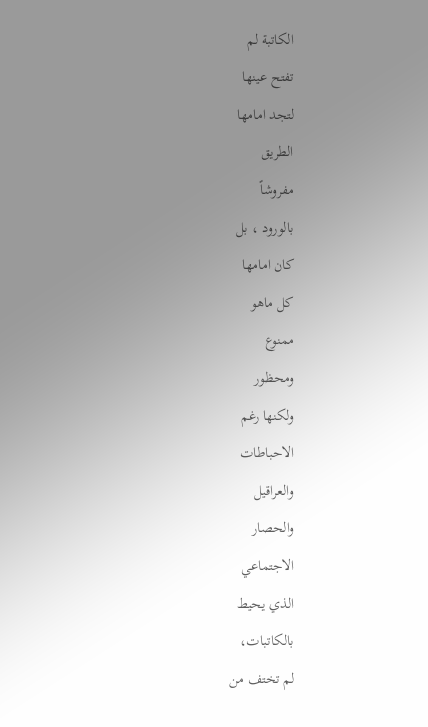الكاتبة لم
تفتح عينها
لتجد امامها
الطريق
مفروشاً
بالورود ، بل
كان امامها
كل ماهو
ممنوع
ومحظور
ولكنها رغم
الاحباطات
والعراقيل
والحصار
الاجتماعي
الذي يحيط
بالكاتبات،
لم تختف من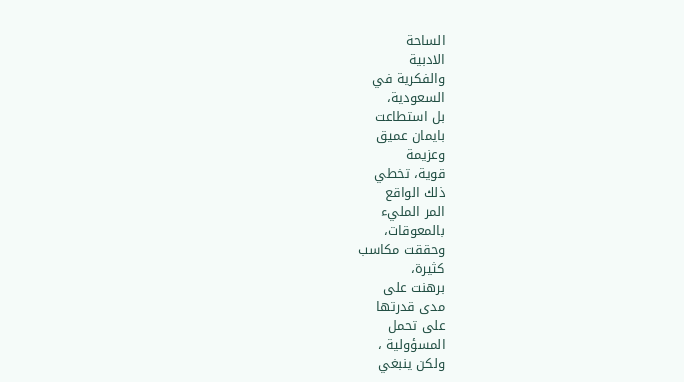الساحة
الادبية
والفكرية في
السعودية،
بل استطاعت
بايمان عميق
وعزيمة
قوية، تخطي
ذلك الواقع
المر المليء
بالمعوقات،
وحققت مكاسب
كثيرة،
برهنت على
مدى قدرتها
على تحمل
المسؤولية ،
ولكن ينبغي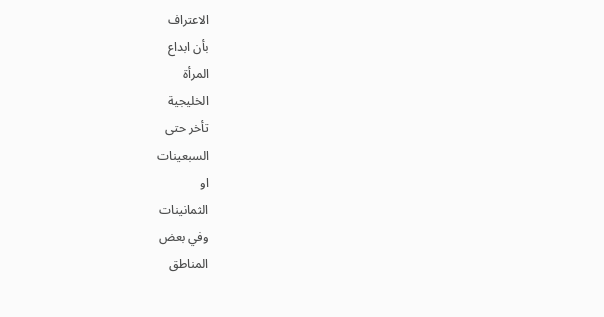الاعتراف
بأن ابداع
المرأة
الخليجية
تأخر حتى
السبعينات
او
الثمانينات
وفي بعض
المناطق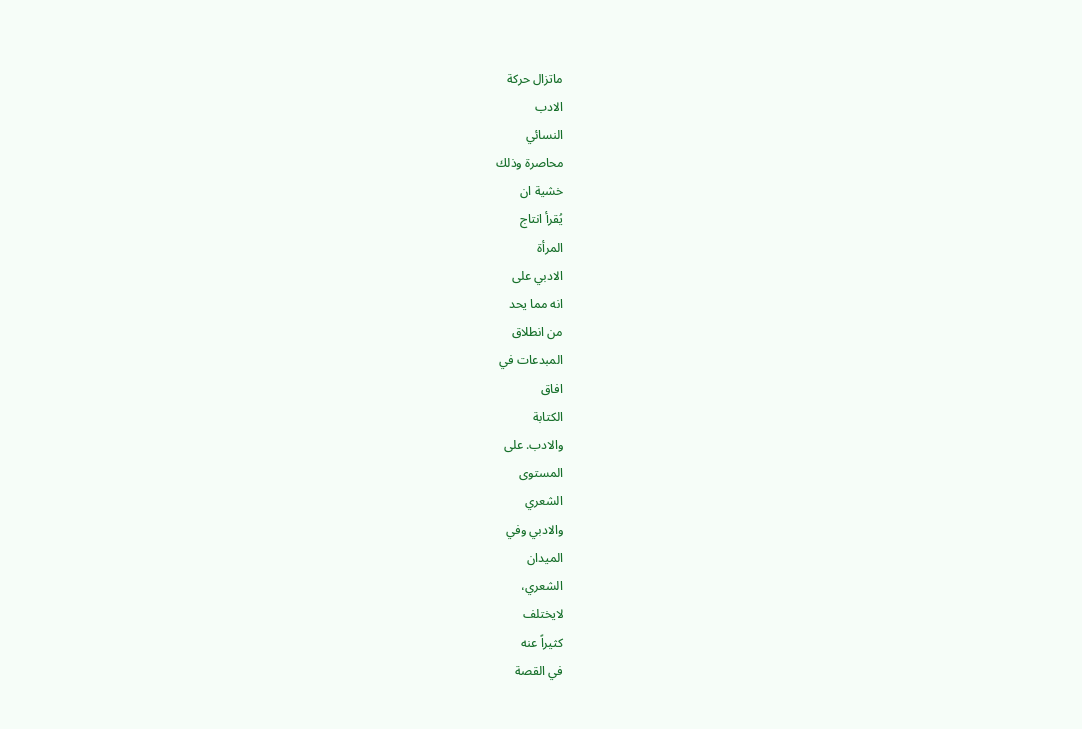ماتزال حركة
الادب
النسائي
محاصرة وذلك
خشية ان
يُقرأ انتاج
المرأة
الادبي على
انه مما يحد
من انطلاق
المبدعات في
افاق
الكتابة
والادب. على
المستوى
الشعري
والادبي وفي
الميدان
الشعري،
لايختلف
كثيراً عنه
في القصة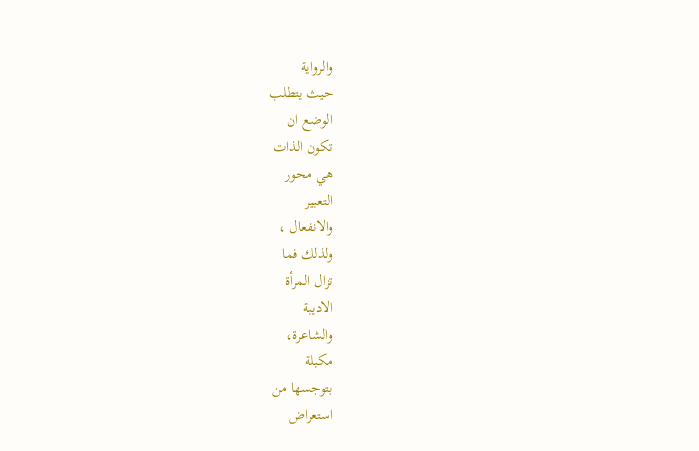والرواية
حيث يتطلب
الوضع ان
تكون الذات
هي محور
التعبير
والانفعال ،
ولذلك فما
تزال المرأة
الاديبة
والشاعرة،
مكبلة
بتوجسها من
استعراض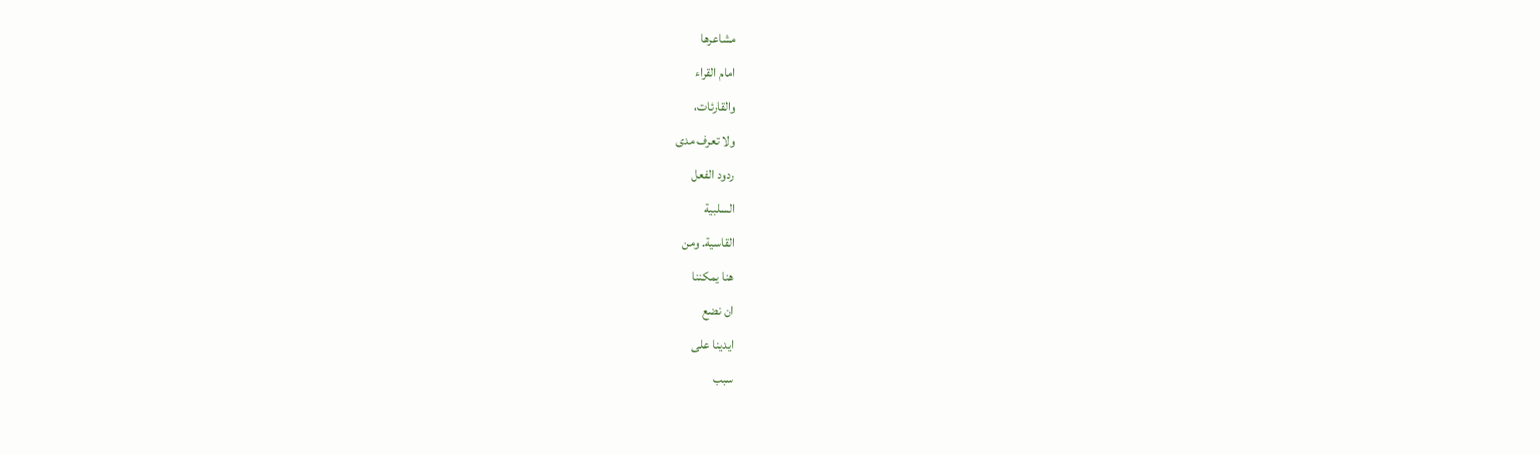مشاعرها
امام القراء
والقارئات،
ولا تعرف مدى
ردود الفعل
السلبية
القاسية. ومن
هنا يمكننا
ان نضع
ايدينا على
سبب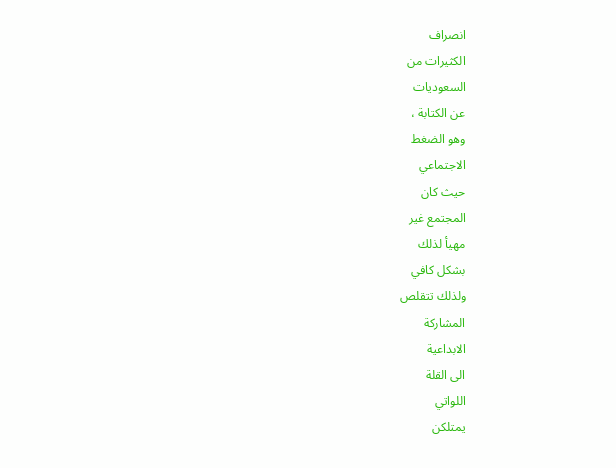انصراف
الكثيرات من
السعوديات
عن الكتابة ،
وهو الضغط
الاجتماعي
حيث كان
المجتمع غير
مهيأ لذلك
بشكل كافي
ولذلك تتقلص
المشاركة
الابداعية
الى القلة
اللواتي
يمتلكن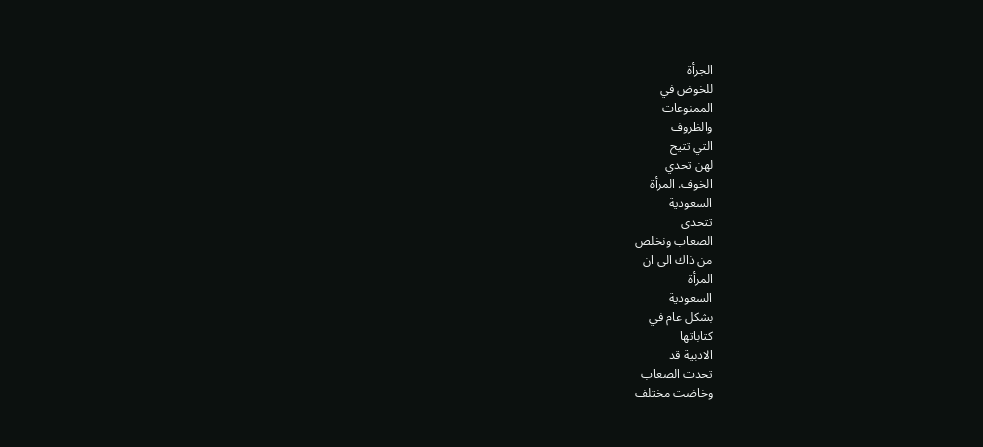الجرأة
للخوض في
الممنوعات
والظروف
التي تتيح
لهن تحدي
الخوف. المرأة
السعودية
تتحدى
الصعاب ونخلص
من ذاك الى ان
المرأة
السعودية
بشكل عام في
كتاباتها
الادبية قد
تحدت الصعاب
وخاضت مختلف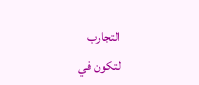التجارب
لتكون في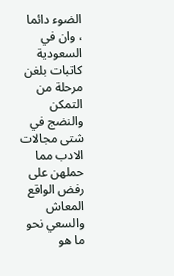الضوء دائما
، وان في
السعودية
كاتبات بلغن
مرحلة من
التمكن
والنضج في
شتى مجالات
الادب مما
حملهن على
رفض الواقع
المعاش
والسعي نحو
ما هو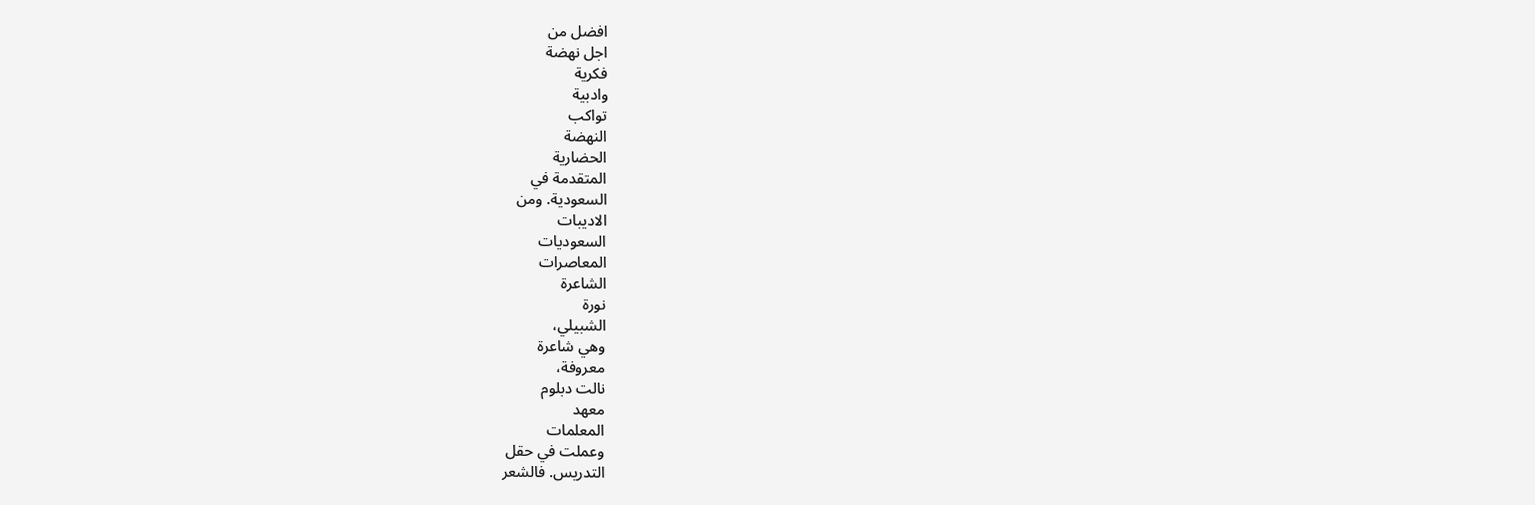افضل من
اجل نهضة
فكرية
وادبية
تواكب
النهضة
الحضارية
المتقدمة في
السعودية. ومن
الاديبات
السعوديات
المعاصرات
الشاعرة
نورة
الشبيلي،
وهي شاعرة
معروفة،
نالت دبلوم
معهد
المعلمات
وعملت في حقل
التدريس. فالشعر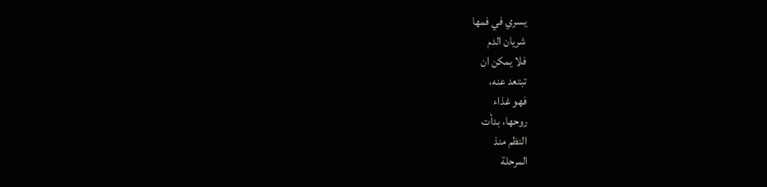يسري في فمها
شريان الدم
فلا يمكن ان
تبتعد عنه،
فهو غذاء
روحها، بدأت
النظم منذ
المرحلة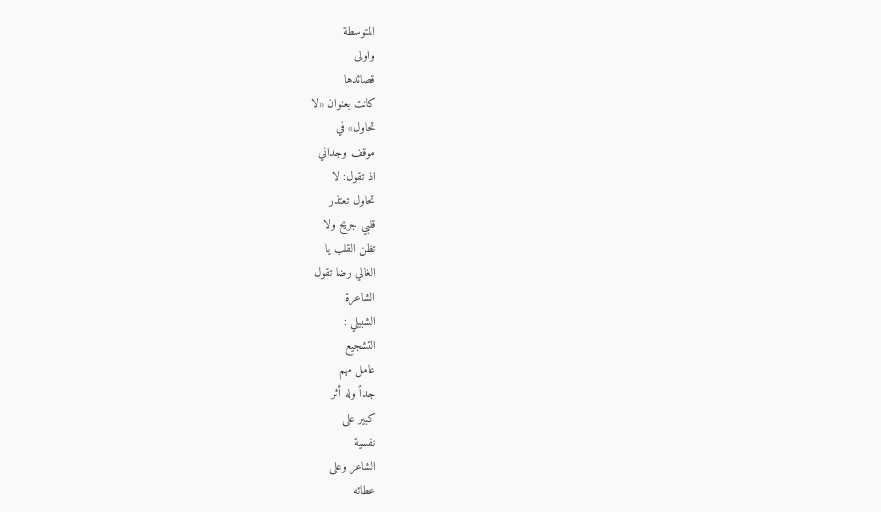المتوسطة
واولى
قصائدها
كانت بعنوان «لا
تحاول» في
موقف وجداني
اذ تقول: لا
تحاول تعتذر
قلبي جريح ولا
تظن القلب يا
الغالي رضا تقول
الشاعرة
الشبيلي :
التشجيع
عامل مهم
جداً وله أثر
كبير على
نفسية
الشاعر وعلى
عطائه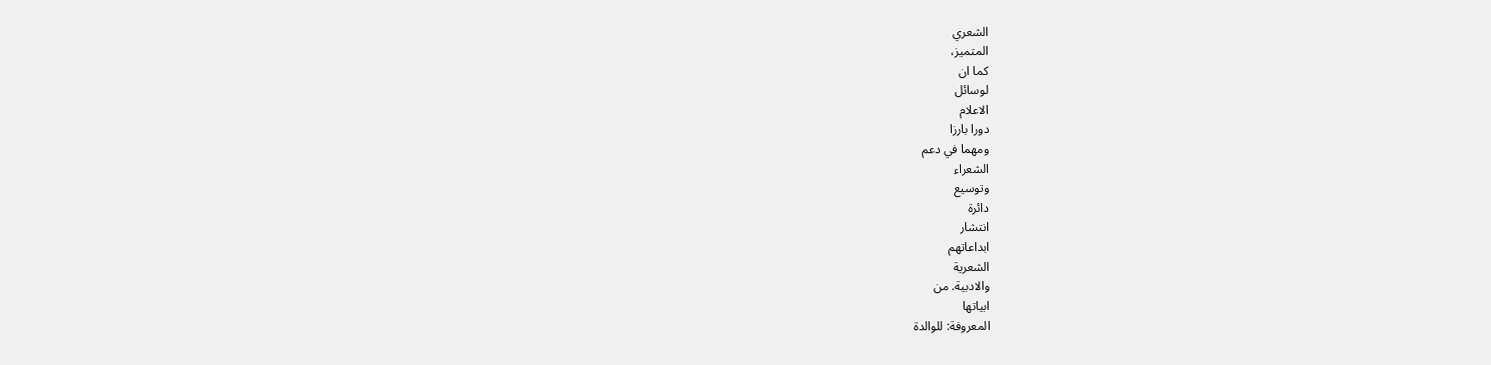الشعري
المتميز،
كما ان
لوسائل
الاعلام
دورا بارزا
ومهما في دعم
الشعراء
وتوسيع
دائرة
انتشار
ابداعاتهم
الشعرية
والادبية. من
ابياتها
المعروفة: للوالدة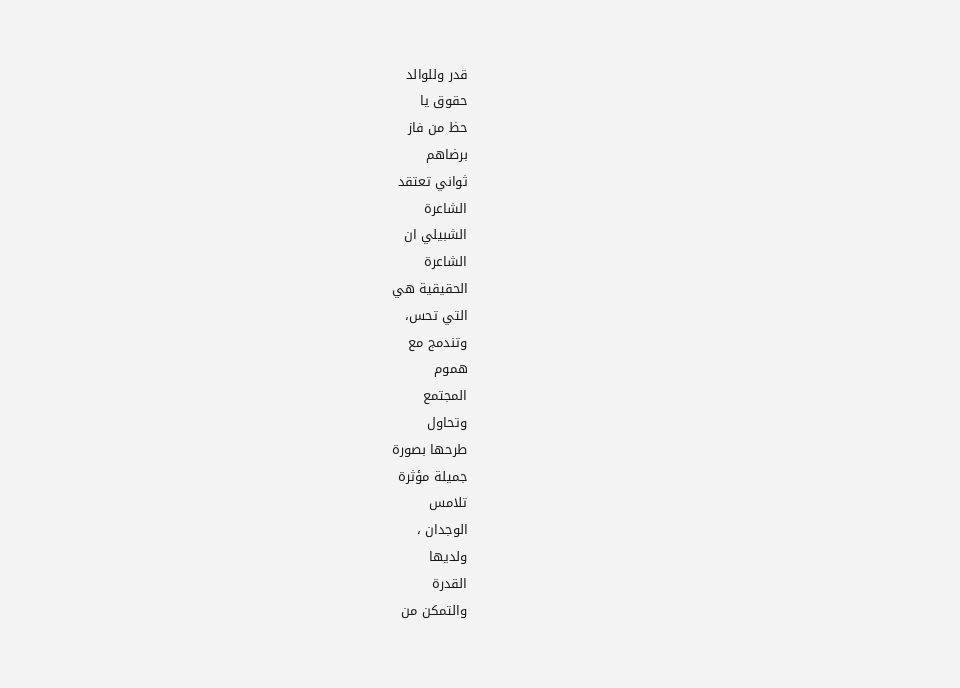قدر وللوالد
حقوق يا
حظ من فاز
برضاهم
ثواني تعتقد
الشاعرة
الشبيلي ان
الشاعرة
الحقيقية هي
التي تحس،
وتندمج مع
هموم
المجتمع
وتحاول
طرحها بصورة
جميلة مؤثرة
تلامس
الوجدان ،
ولديها
القدرة
والتمكن من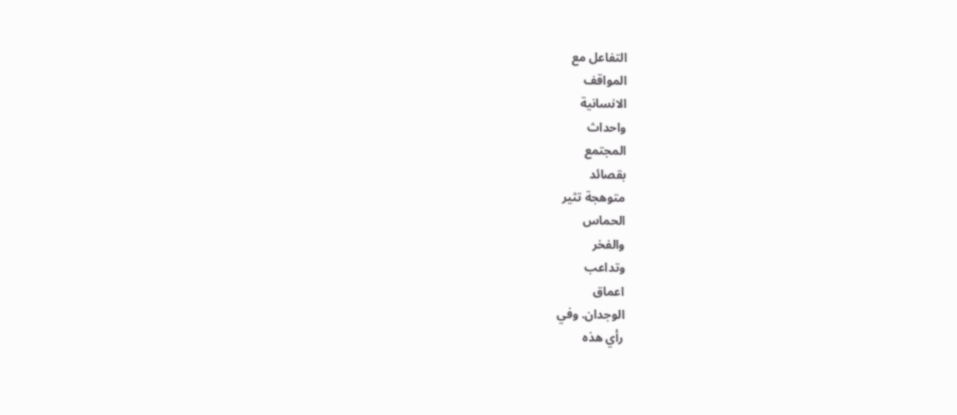التفاعل مع
المواقف
الانسانية
واحداث
المجتمع
بقصائد
متوهجة تثير
الحماس
والفخر
وتداعب
اعماق
الوجدان. وفي
رأي هذه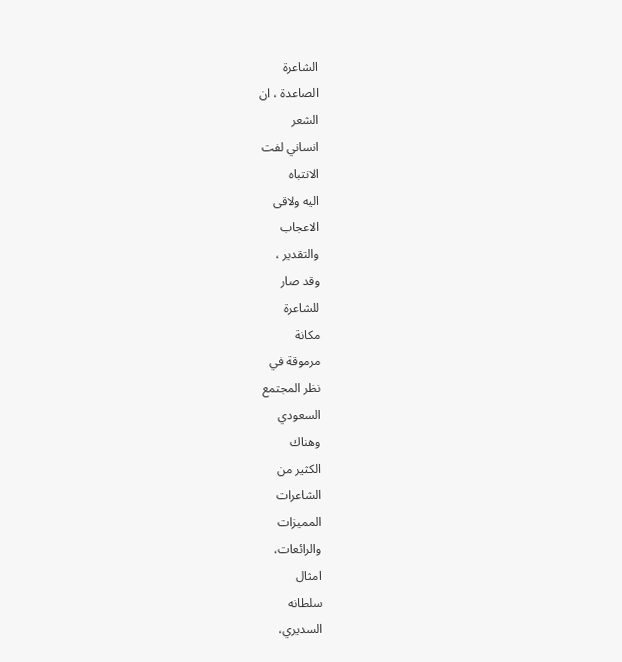الشاعرة
الصاعدة ، ان
الشعر
انساني لفت
الانتباه
اليه ولاقى
الاعجاب
والتقدير ،
وقد صار
للشاعرة
مكانة
مرموقة في
نظر المجتمع
السعودي
وهناك
الكثير من
الشاعرات
المميزات
والرائعات،
امثال
سلطانه
السديري،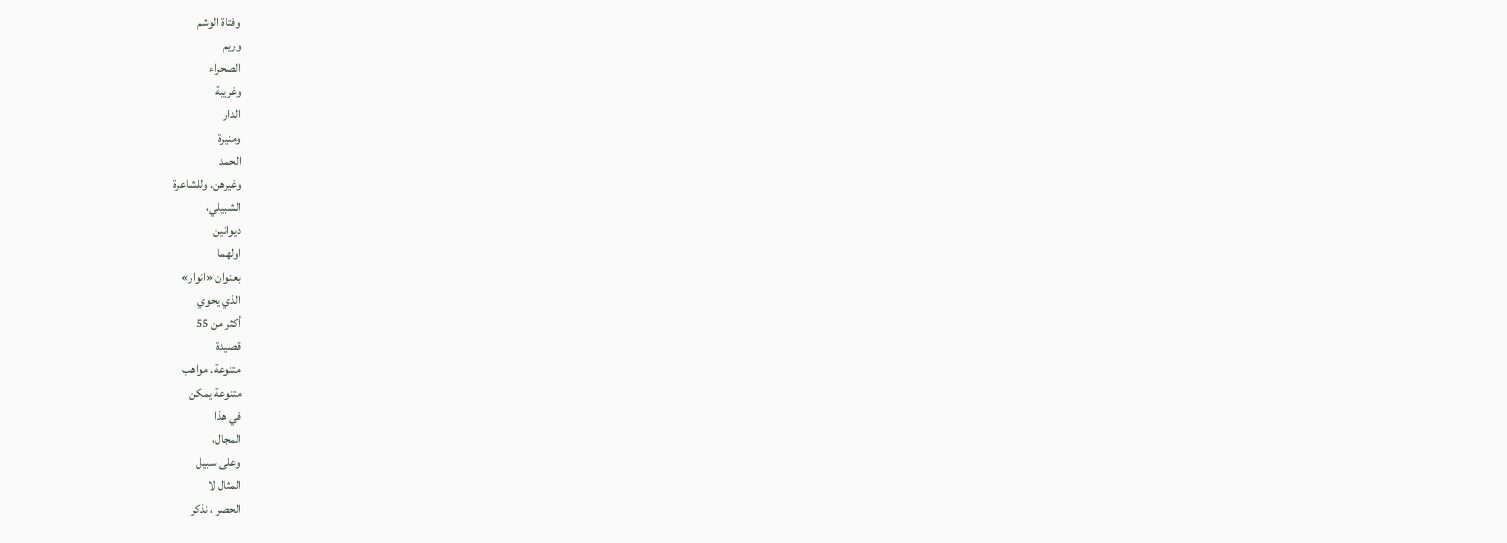وفتاة الوشم
وريم
الصحراء
وغريبة
الدار
ومنيرة
الحمد
وغيرهن. وللشاعرة
الشبيلي،
ديوانين
اولهما
بعنوان «انوار»
الذي يحوي
أكثر من 55
قصيدة
متنوعة. مواهب
متنوعة يمكن
في هذا
المجال،
وعلى سبيل
المثال لا
الحصر ، نذكر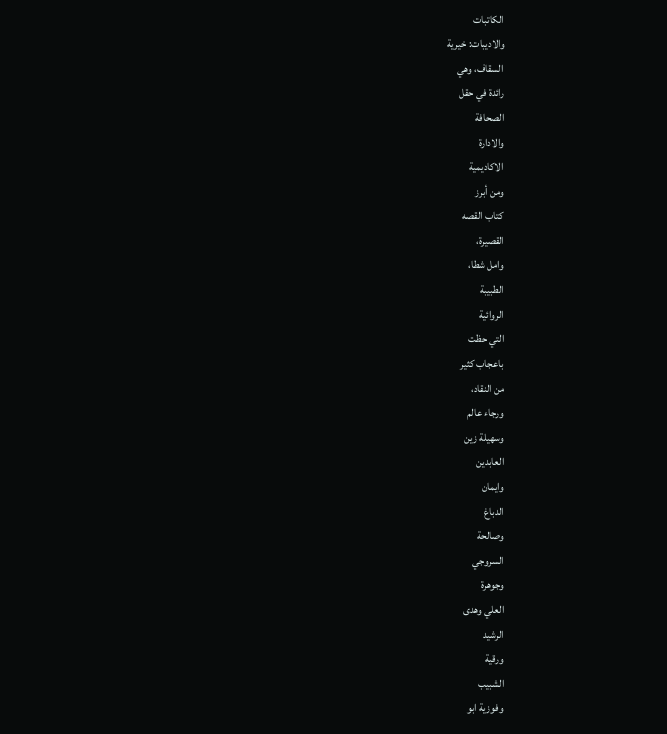الكاتبات
والاديبات: خيرية
السقاف، وهي
رائدة في حقل
الصحافة
والادارة
الاكاديمية
ومن أبرز
كتاب القصه
القصيرة،
وامل شطا،
الطبيبة
الروائية
التي حظت
باعجاب كثير
من النقاد،
ورجاء عالم
وسهيلة زين
العابدين
وايمان
الدباغ
وصالحة
السروجي
وجوهرة
العلي وهدى
الرشيد
ورقية
الشبيب
وفوزية ابو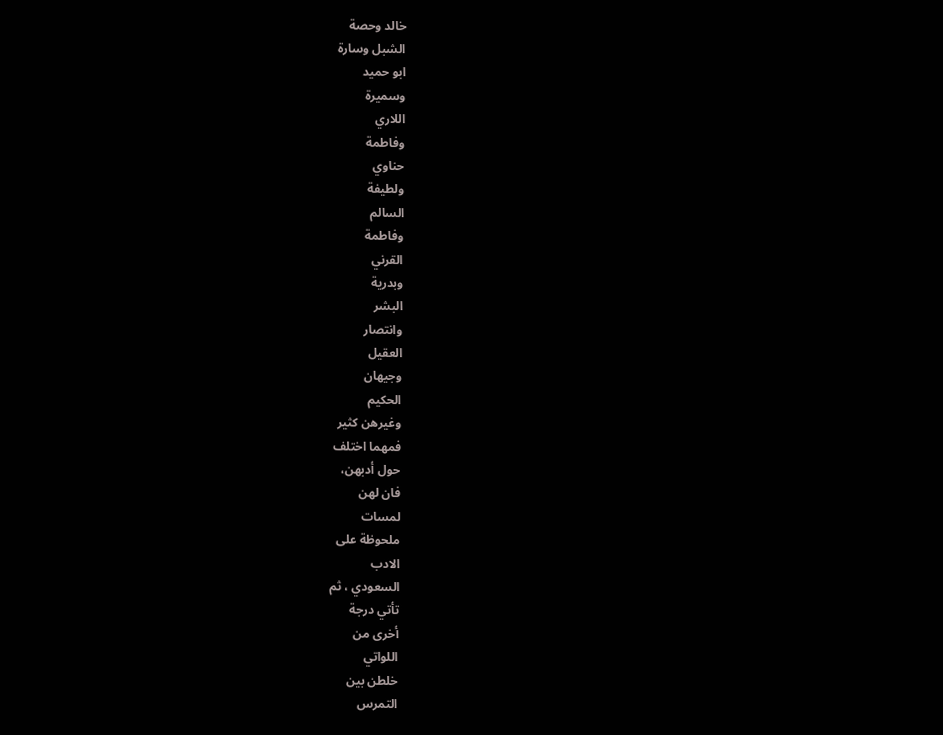خالد وحصة
الشبل وسارة
ابو حميد
وسميرة
اللاري
وفاطمة
حناوي
ولطيفة
السالم
وفاطمة
القرني
وبدرية
البشر
وانتصار
العقيل
وجيهان
الحكيم
وغيرهن كثير
فمهما اختلف
حول أدبهن،
فان لهن
لمسات
ملحوظة على
الادب
السعودي ، ثم
تأتي درجة
أخرى من
اللواتي
خلطن بين
التمرس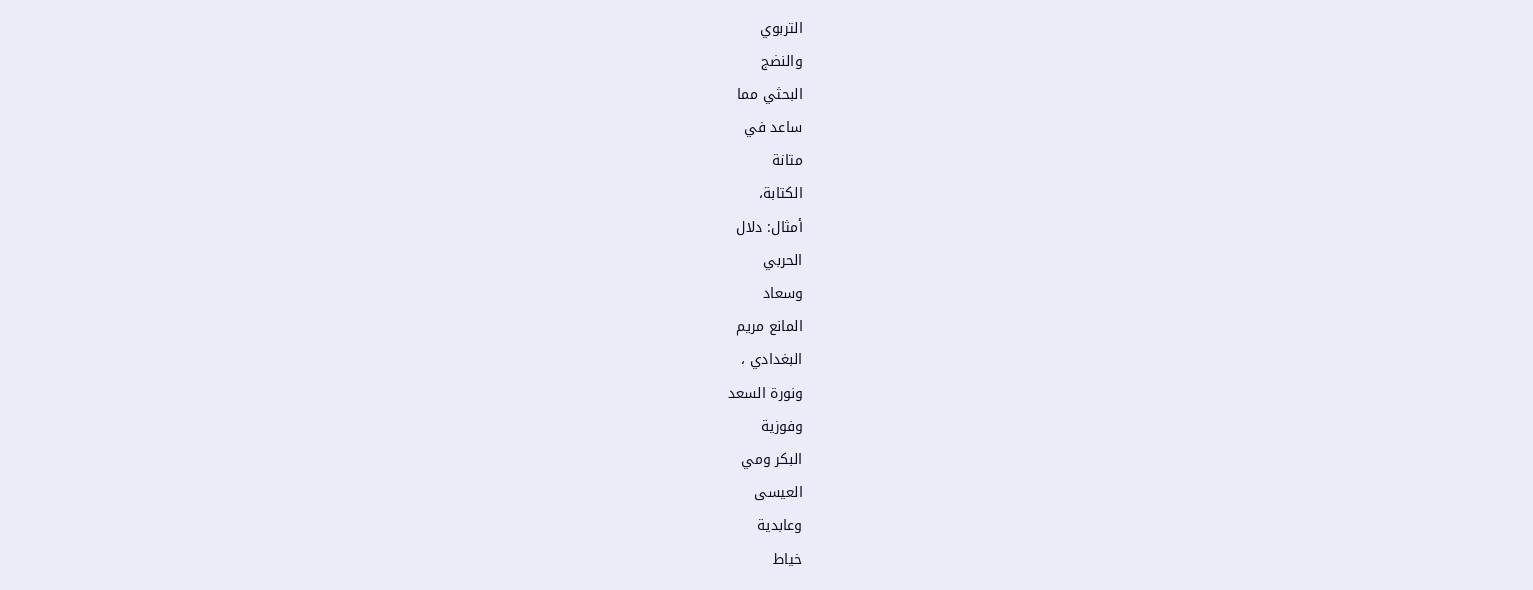التربوي
والنضج
البحثي مما
ساعد في
متانة
الكتابة،
أمثال: دلال
الحربي
وسعاد
المانع مريم
البغدادي ،
ونورة السعد
وفوزية
البكر ومي
العيسى
وعابدية
خياط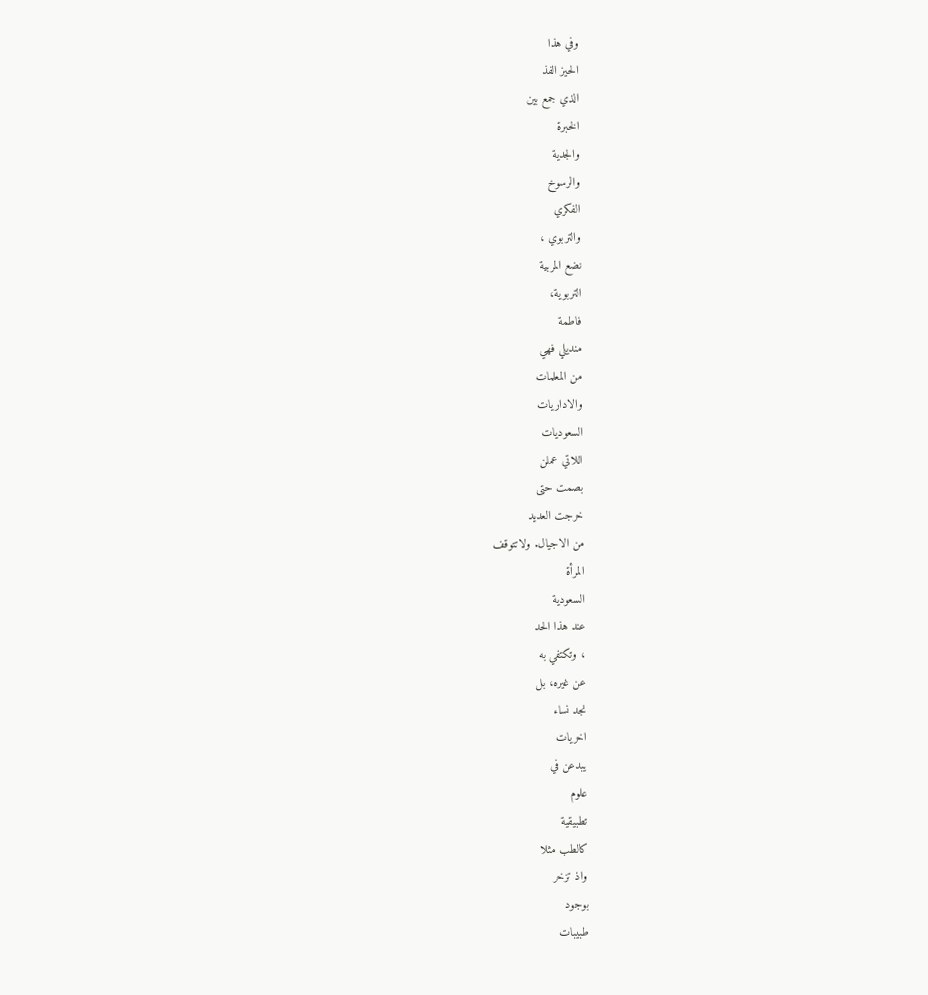وفي هذا
الحيز الفذ
الذي جمع بين
الخبرة
والجدية
والرسوخ
الفكري
والتربوي ،
نضع المربية
التربوية،
فاطمة
منديلي فهي
من المعلمات
والاداريات
السعوديات
اللاتي عملن
بصمت حتى
خرجت العديد
من الاجيال. ولاتتوقف
المرأة
السعودية
عند هذا الحد
، وتكتفي به
عن غيره، بل
نجد نساء
اخريات
يبدعن في
علوم
تطبيقية
كالطب مثلا
واذ تزخر
بوجود
طبيبات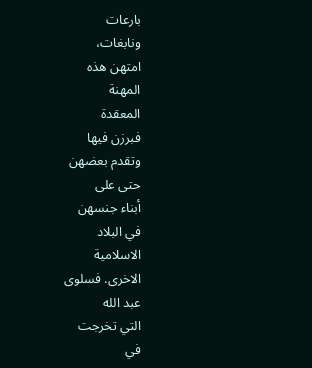بارعات
ونابغات،
امتهن هذه
المهنة
المعقدة
فبرزن فيها
وتقدم بعضهن
حتى على
أبناء جنسهن
في البلاد
الاسلامية
الاخرى. فسلوى
عبد الله
التي تخرجت
في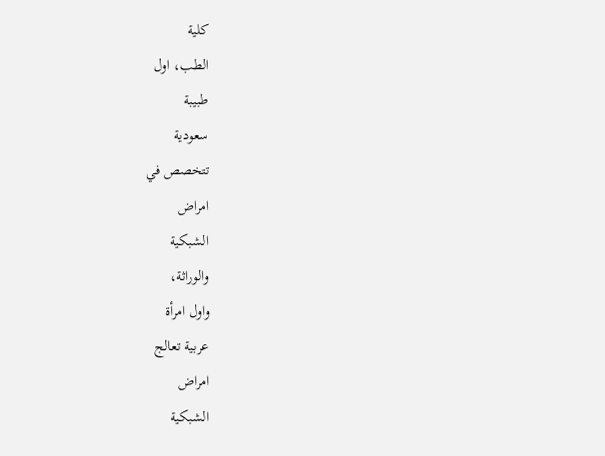كلية
الطب، اول
طبيبة
سعودية
تتخصص في
امراض
الشبكية
والوراثة،
واول امرأة
عربية تعالج
امراض
الشبكية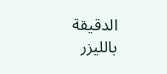الدقيقة
بالليزر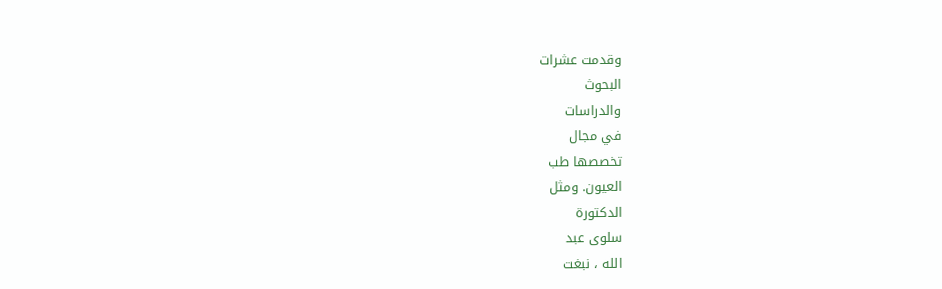وقدمت عشرات
البحوث
والدراسات
في مجال
تخصصها طب
العيون. ومثل
الدكتورة
سلوى عبد
الله ، نبغت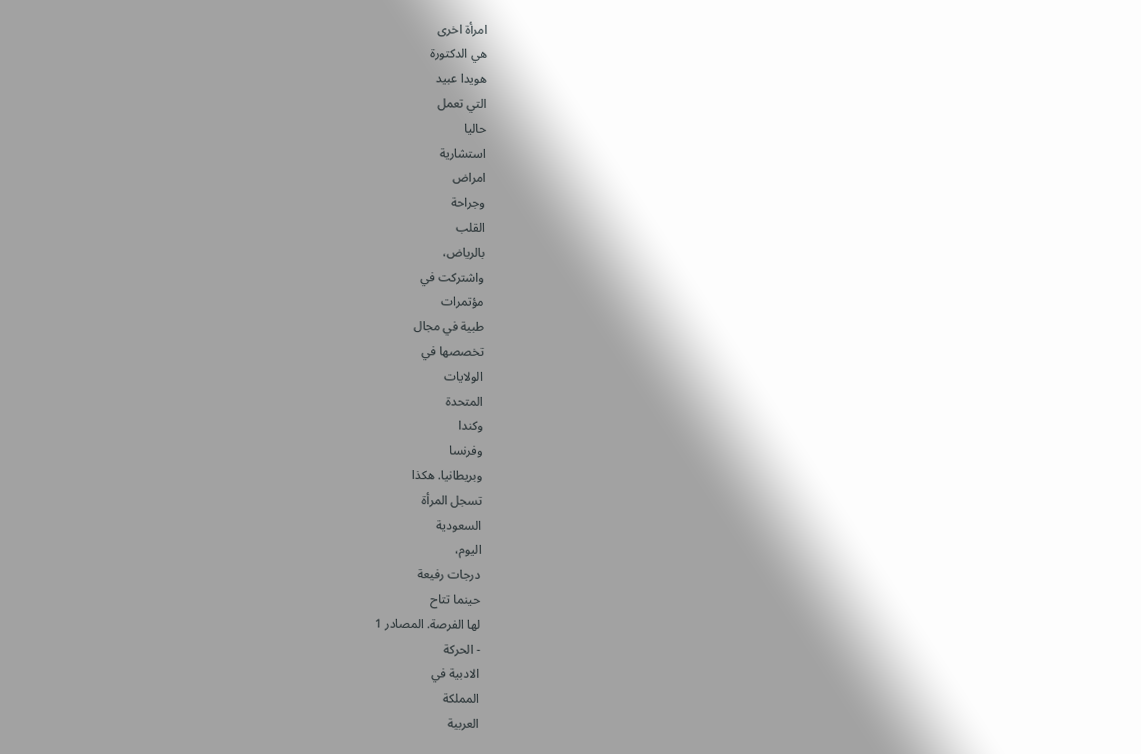امرأة اخرى
هي الدكتورة
هويدا عبيد
التي تعمل
حاليا
استشارية
امراض
وجراحة
القلب
بالرياض،
واشتركت في
مؤتمرات
طبية في مجال
تخصصها في
الولايات
المتحدة
وكندا
وفرنسا
وبريطانيا. هكذا
تسجل المرأة
السعودية
اليوم،
درجات رفيعة
حينما تتاح
لها الفرصة. المصادر 1
- الحركة
الادبية في
المملكة
العربية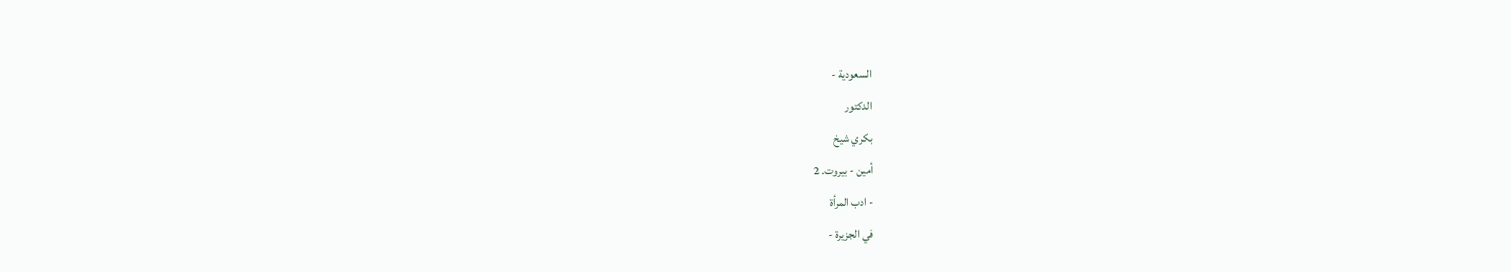السعودية -
الدكتور
بكري شيخ
أمين - بيروت. 2
- ادب المرأة
في الجزيرة -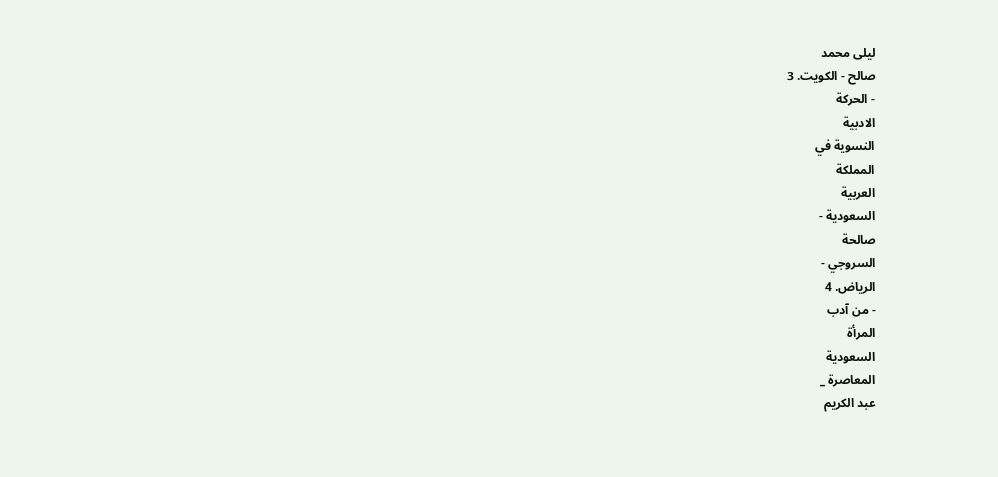ليلى محمد
صالح - الكويت. 3
- الحركة
الادبية
النسوية في
المملكة
العربية
السعودية -
صالحة
السروجي -
الرياض. 4
- من آدب
المرأة
السعودية
المعاصرة _
عبد الكريم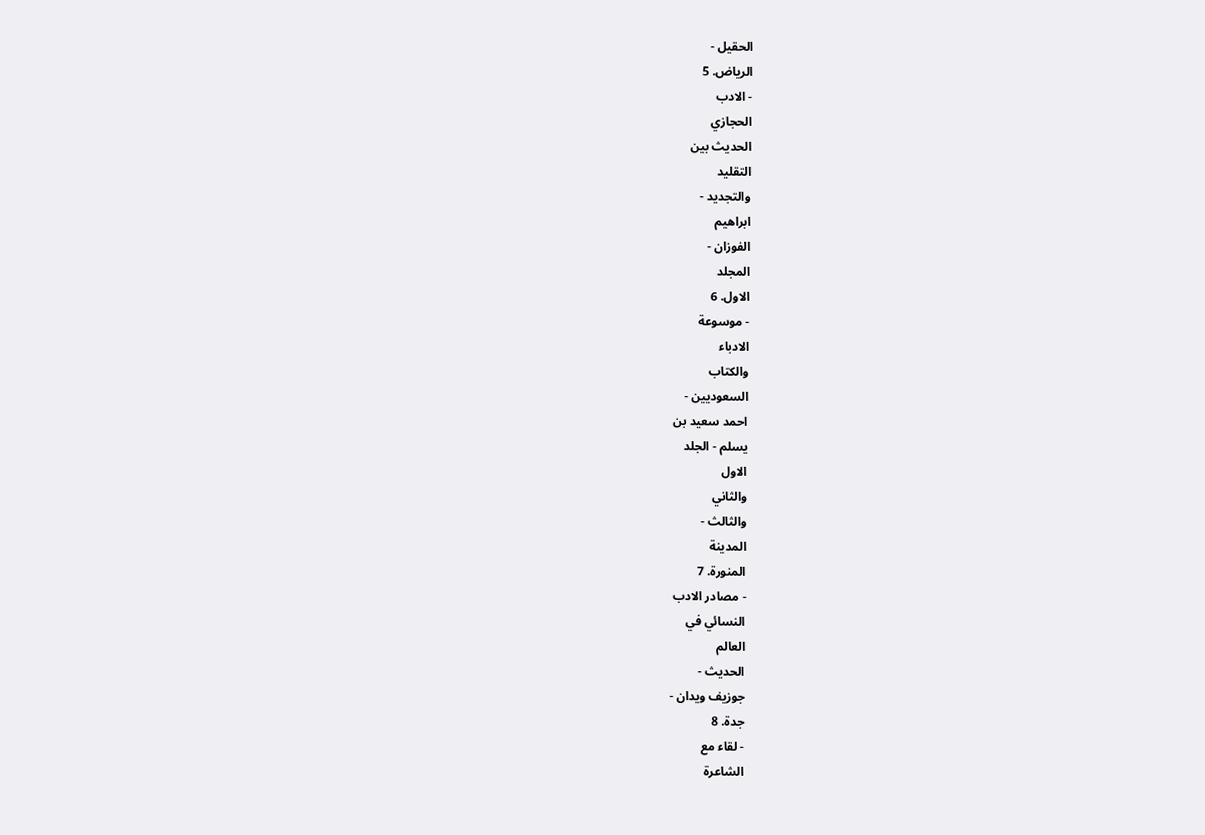الحقيل -
الرياض. 5
- الادب
الحجازي
الحديث بين
التقليد
والتجديد -
ابراهيم
الفوزان -
المجلد
الاول. 6
- موسوعة
الادباء
والكتاب
السعوديين -
احمد سعيد بن
يسلم - الجلد
الاول
والثاني
والثالث -
المدينة
المنورة. 7
- مصادر الادب
النسائي في
العالم
الحديث -
جوزيف ويدان -
جدة. 8
- لقاء مع
الشاعرة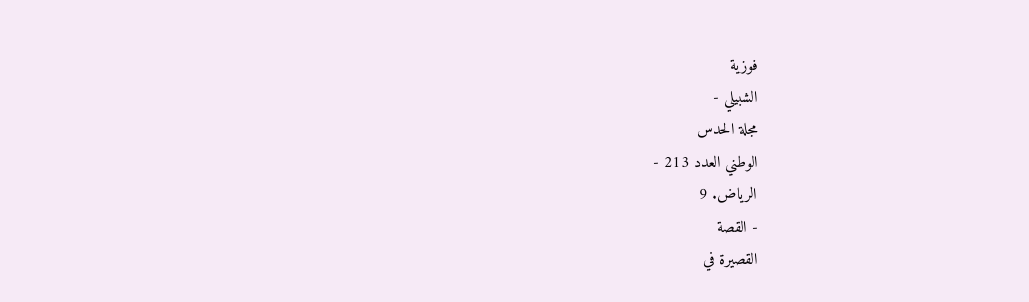فوزية
الشبيلي -
مجلة الحدس
الوطني العدد 213 -
الرياض. 9
- القصة
القصيرة في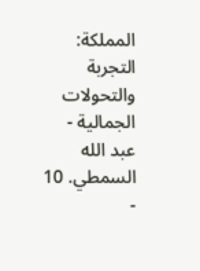المملكة:
التجربة
والتحولات
الجمالية -
عبد الله
السمطي. 10
-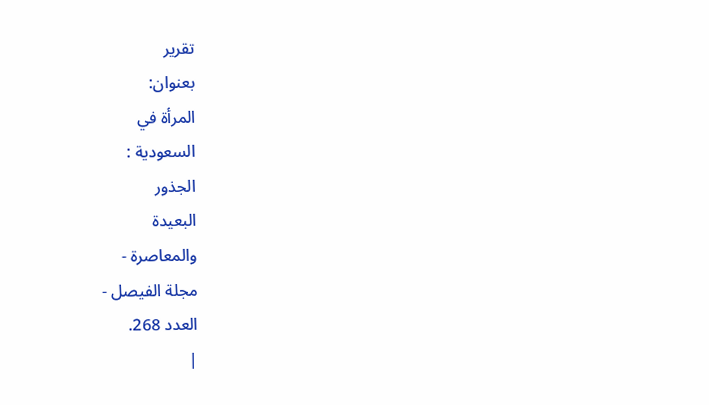تقرير
بعنوان:
المرأة في
السعودية :
الجذور
البعيدة
والمعاصرة -
مجلة الفيصل -
العدد 268.
|